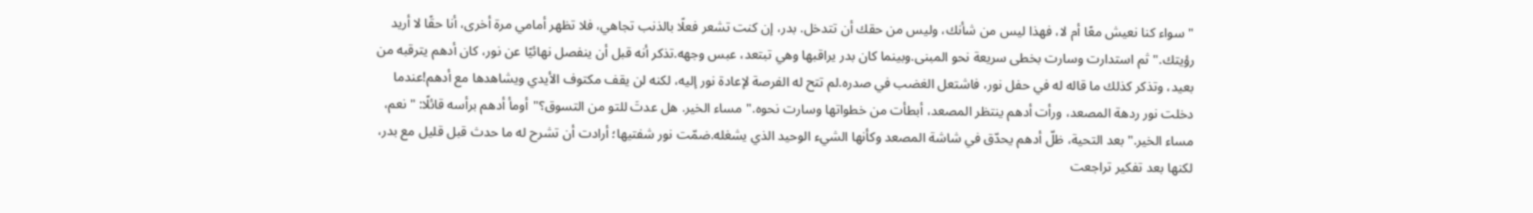"سواء كنا نعيش معًا أم لا، فهذا ليس من شأنك، وليس من حقك أن تتدخل. بدر، إن كنت تشعر فعلًا بالذنب تجاهي، فلا تظهر أمامي مرة أخرى، أنا حقًا لا أريد رؤيتك."ثم استدارت وسارت بخطى سريعة نحو المبنى.وبينما كان بدر يراقبها وهي تبتعد، عبس وجهه.تذكر أنه قبل أن ينفصل نهائيًا عن نور، كان أدهم يترقبه من بعيد، وتذكر كذلك ما قاله له في حفل نور، فاشتعل الغضب في صدره.لم تتح له الفرصة لإعادة نور إليه، لكنه لن يقف مكتوف الأيدي ويشاهدها مع أدهم!عندما دخلت نور ردهة المصعد، ورأت أدهم ينتظر المصعد، أبطأت من خطواتها وسارت نحوه."مساء الخير. هل عدتَ للتو من التسوق؟"أومأ أدهم برأسه قائلًا: "نعم، مساء الخير."بعد التحية، ظلّ أدهم يحدّق في شاشة المصعد وكأنها الشيء الوحيد الذي يشغله.ضمّت نور شفتيها؛ أرادت أن تشرح له ما حدث قبل قليل مع بدر، لكنها بعد تفكير تراجعت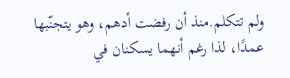ولم تتكلم.منذ أن رفضت أدهم، وهو يتجنّبها عمدًا، لذا رغم أنهما يسكنان في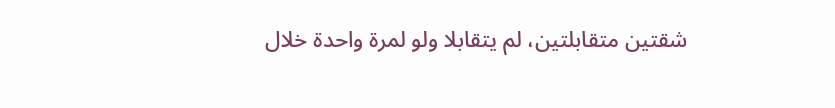شقتين متقابلتين، لم يتقابلا ولو لمرة واحدة خلال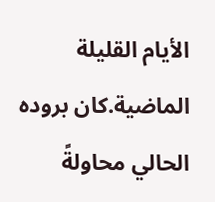الأيام القليلة الماضية.كان بروده الحالي محاولةً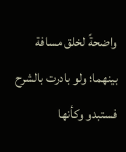واضحةً لخلق مسافة بينهما؛ ولو بادرت بالشرح فستبدو وكأنها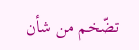تضّخم من شأن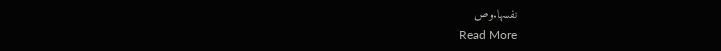نفسها.وص
Read More